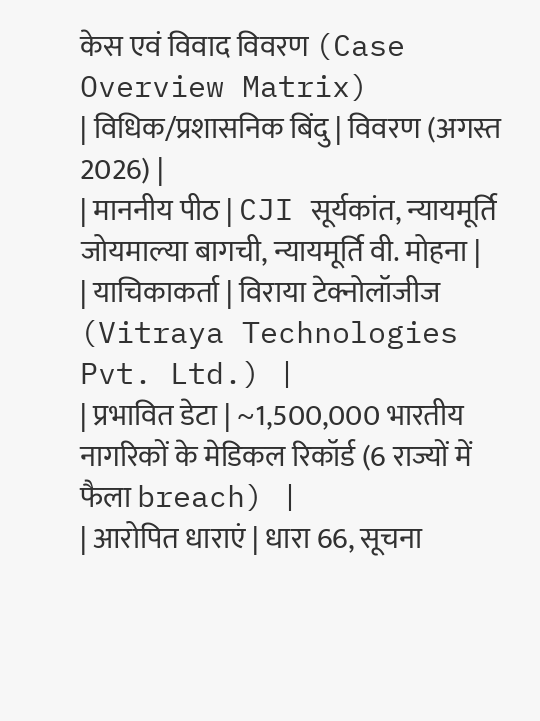केस एवं विवाद विवरण (Case Overview Matrix)
| विधिक/प्रशासनिक बिंदु | विवरण (अगस्त 2026) |
| माननीय पीठ | CJI सूर्यकांत, न्यायमूर्ति जोयमाल्या बागची, न्यायमूर्ति वी. मोहना |
| याचिकाकर्ता | विराया टेक्नोलॉजीज (Vitraya Technologies Pvt. Ltd.) |
| प्रभावित डेटा | ~1,500,000 भारतीय नागरिकों के मेडिकल रिकॉर्ड (6 राज्यों में फैला breach) |
| आरोपित धाराएं | धारा 66, सूचना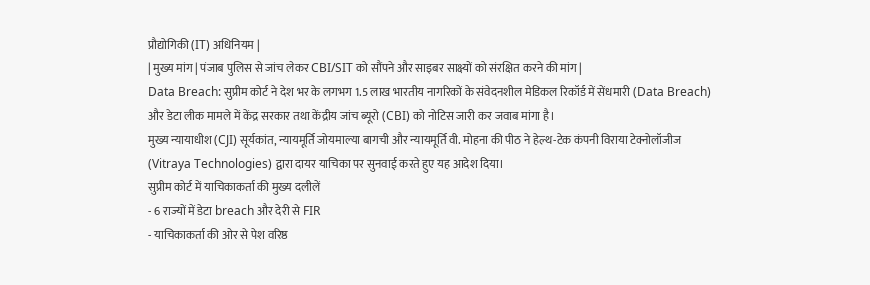प्रौद्योगिकी (IT) अधिनियम |
| मुख्य मांग | पंजाब पुलिस से जांच लेकर CBI/SIT को सौंपने और साइबर साक्ष्यों को संरक्षित करने की मांग |
Data Breach: सुप्रीम कोर्ट ने देश भर के लगभग 1.5 लाख भारतीय नागरिकों के संवेदनशील मेडिकल रिकॉर्ड में सेंधमारी (Data Breach) और डेटा लीक मामले में केंद्र सरकार तथा केंद्रीय जांच ब्यूरो (CBI) को नोटिस जारी कर जवाब मांगा है।
मुख्य न्यायाधीश (CJI) सूर्यकांत, न्यायमूर्ति जोयमाल्या बागची और न्यायमूर्ति वी. मोहना की पीठ ने हेल्थ-टेक कंपनी विराया टेक्नोलॉजीज (Vitraya Technologies) द्वारा दायर याचिका पर सुनवाई करते हुए यह आदेश दिया।
सुप्रीम कोर्ट में याचिकाकर्ता की मुख्य दलीलें
- 6 राज्यों में डेटा breach और देरी से FIR
- याचिकाकर्ता की ओर से पेश वरिष्ठ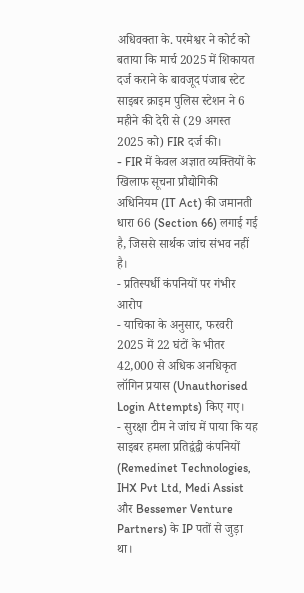अधिवक्ता के. परमेश्वर ने कोर्ट को बताया कि मार्च 2025 में शिकायत दर्ज कराने के बावजूद पंजाब स्टेट साइबर क्राइम पुलिस स्टेशन ने 6 महीने की देरी से (29 अगस्त 2025 को) FIR दर्ज की।
- FIR में केवल अज्ञात व्यक्तियों के खिलाफ सूचना प्रौद्योगिकी अधिनियम (IT Act) की जमानती धारा 66 (Section 66) लगाई गई है, जिससे सार्थक जांच संभव नहीं है।
- प्रतिस्पर्धी कंपनियों पर गंभीर आरोप
- याचिका के अनुसार, फरवरी 2025 में 22 घंटों के भीतर 42,000 से अधिक अनधिकृत लॉगिन प्रयास (Unauthorised Login Attempts) किए गए।
- सुरक्षा टीम ने जांच में पाया कि यह साइबर हमला प्रतिद्वंद्वी कंपनियों (Remedinet Technologies, IHX Pvt Ltd, Medi Assist और Bessemer Venture Partners) के IP पतों से जुड़ा था।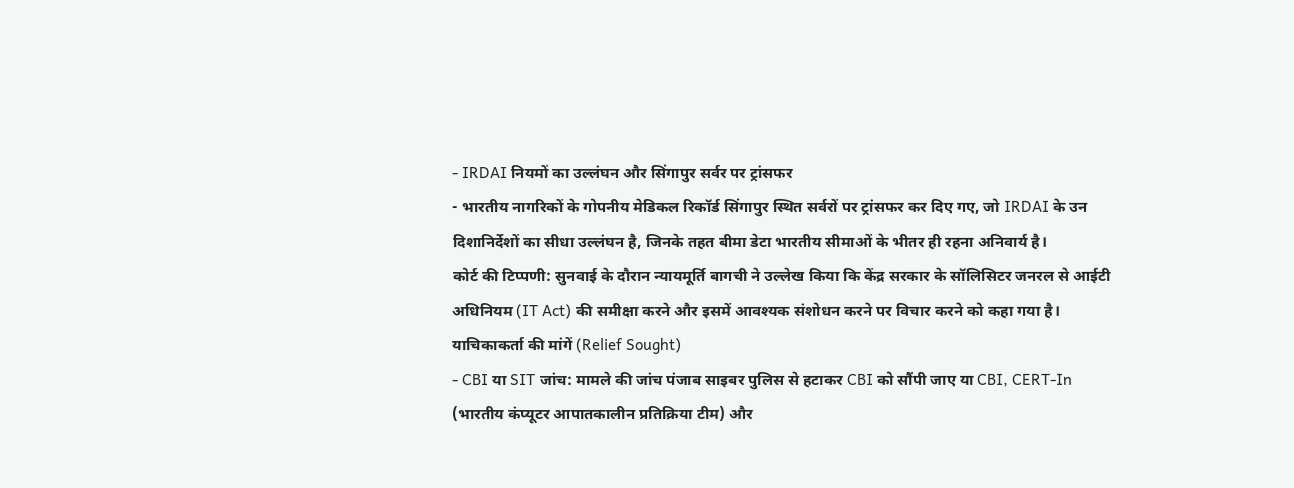- IRDAI नियमों का उल्लंघन और सिंगापुर सर्वर पर ट्रांसफर
- भारतीय नागरिकों के गोपनीय मेडिकल रिकॉर्ड सिंगापुर स्थित सर्वरों पर ट्रांसफर कर दिए गए, जो IRDAI के उन दिशानिर्देशों का सीधा उल्लंघन है, जिनके तहत बीमा डेटा भारतीय सीमाओं के भीतर ही रहना अनिवार्य है।
कोर्ट की टिप्पणी: सुनवाई के दौरान न्यायमूर्ति बागची ने उल्लेख किया कि केंद्र सरकार के सॉलिसिटर जनरल से आईटी अधिनियम (IT Act) की समीक्षा करने और इसमें आवश्यक संशोधन करने पर विचार करने को कहा गया है।
याचिकाकर्ता की मांगें (Relief Sought)
- CBI या SIT जांच: मामले की जांच पंजाब साइबर पुलिस से हटाकर CBI को सौंपी जाए या CBI, CERT-In (भारतीय कंप्यूटर आपातकालीन प्रतिक्रिया टीम) और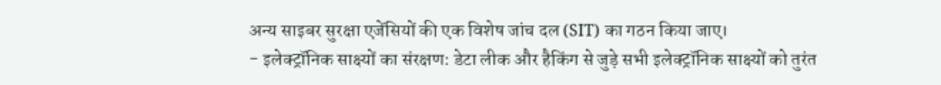अन्य साइबर सुरक्षा एजेंसियों की एक विशेष जांच दल (SIT) का गठन किया जाए।
- इलेक्ट्रॉनिक साक्ष्यों का संरक्षण: डेटा लीक और हैकिंग से जुड़े सभी इलेक्ट्रॉनिक साक्ष्यों को तुरंत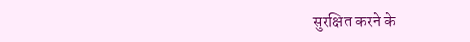सुरक्षित करने के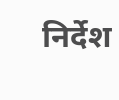निर्देश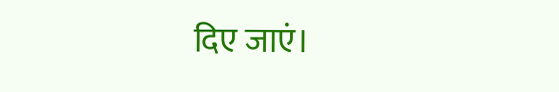दिए जाएं।